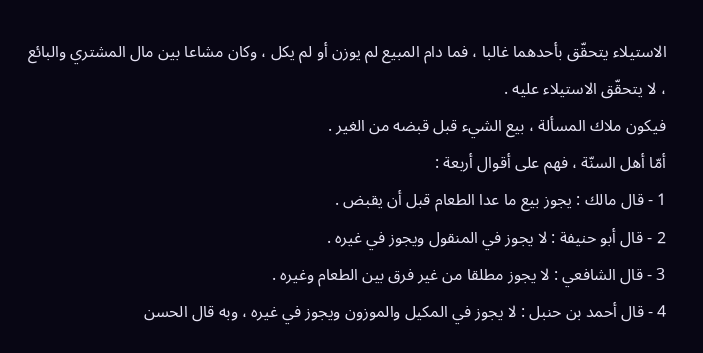الاستيلاء يتحقّق بأحدهما غالبا ، فما دام المبيع لم يوزن أو لم يكل ، وكان مشاعا بين مال المشتري والبائع ، لا يتحقّق الاستيلاء عليه .
فيكون ملاك المسألة ، بيع الشيء قبل قبضه من الغير .
أمّا أهل السنّة ، فهم على أقوال أربعة :
1 - قال مالك : يجوز بيع ما عدا الطعام قبل أن يقبض .
2 - قال أبو حنيفة : لا يجوز في المنقول ويجوز في غيره .
3 - قال الشافعي : لا يجوز مطلقا من غير فرق بين الطعام وغيره .
4 - قال أحمد بن حنبل : لا يجوز في المكيل والموزون ويجوز في غيره ، وبه قال الحسن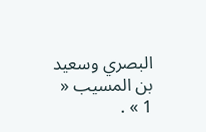البصري وسعيد بن المسيب « 1 » .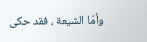وأمّا الشيعة ، فقد حكى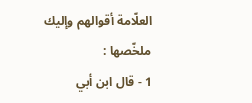العلّامة أقوالهم وإليك ملخّصها :
1 - قال ابن أبي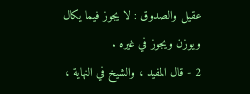عقيل والصدوق : لا يجوز فيما يكال ويوزن ويجوز في غيره .
2 - قال المفيد ، والشيخ في النهاية ،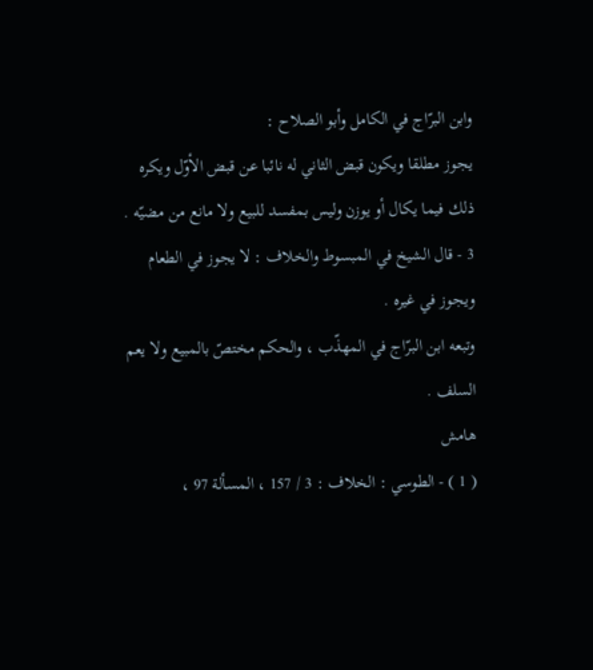وابن البرّاج في الكامل وأبو الصلاح :
يجوز مطلقا ويكون قبض الثاني له نائبا عن قبض الأوّل ويكره ذلك فيما يكال أو يوزن وليس بمفسد للبيع ولا مانع من مضيّه .
3 - قال الشيخ في المبسوط والخلاف : لا يجوز في الطعام ويجوز في غيره .
وتبعه ابن البرّاج في المهذّب ، والحكم مختصّ بالمبيع ولا يعم السلف .
هامش
( 1 ) - الطوسي : الخلاف : 3 / 157 ، المسألة 97 ،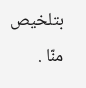بتلخيص منّا .